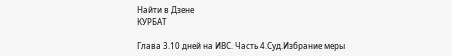Найти в Дзене
КУРБАТ

Глава 3.10 дней на ИВС. Часть 4.Суд.Избрание меры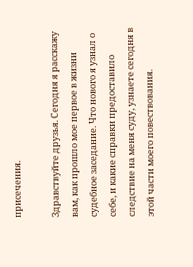присечения.

Здравствуйте друзья. Сегодня я расскажу вам, как прошло мое первое в жизни судебное заседание. Что нового я узнал о себе, и какие справки предоставило следствие на меня суду, узнаете сегодня в этой части моего повествования.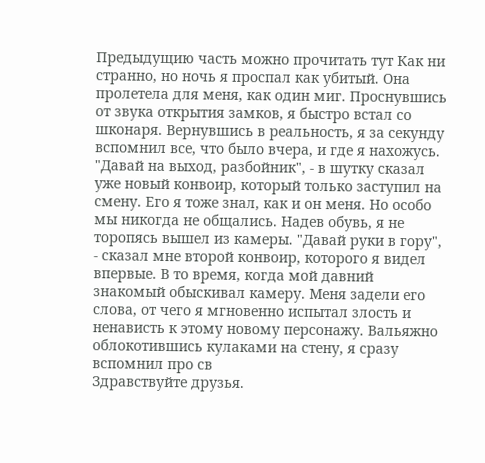Предыдущию часть можно прочитать тут Как ни странно, но ночь я проспал как убитый. Она пролетела для меня, как один миг. Проснувшись от звука открытия замков, я быстро встал со шконаря. Вернувшись в реальность, я за секунду вспомнил все, что было вчера, и где я нахожусь.  "Давай на выход, разбойник", - в шутку сказал уже новый конвоир, который только заступил на смену. Его я тоже знал, как и он меня. Но особо мы никогда не общались. Надев обувь, я не торопясь вышел из камеры. "Давай руки в гору", - сказал мне второй конвоир, которого я видел впервые. В то время, когда мой давний знакомый обыскивал камеру. Меня задели его слова, от чего я мгновенно испытал злость и ненависть к этому новому персонажу. Вальяжно облокотившись кулаками на стену, я сразу вспомнил про св
Здравствуйте друзья.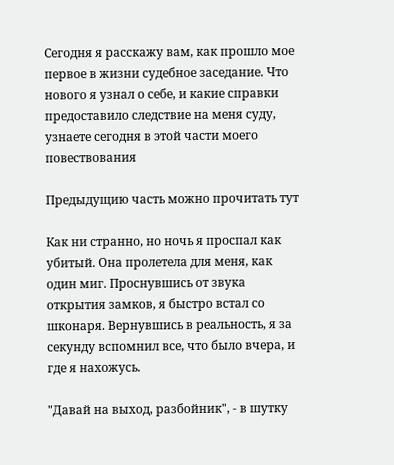Сегодня я расскажу вам, как прошло мое первое в жизни судебное заседание. Что нового я узнал о себе, и какие справки предоставило следствие на меня суду, узнаете сегодня в этой части моего повествования

Предыдущию часть можно прочитать тут

Как ни странно, но ночь я проспал как убитый. Она пролетела для меня, как один миг. Проснувшись от звука открытия замков, я быстро встал со шконаря. Вернувшись в реальность, я за секунду вспомнил все, что было вчера, и где я нахожусь.

"Давай на выход, разбойник", - в шутку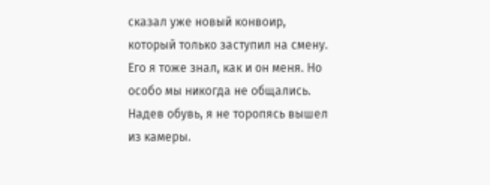сказал уже новый конвоир, который только заступил на смену. Его я тоже знал, как и он меня. Но особо мы никогда не общались. Надев обувь, я не торопясь вышел из камеры.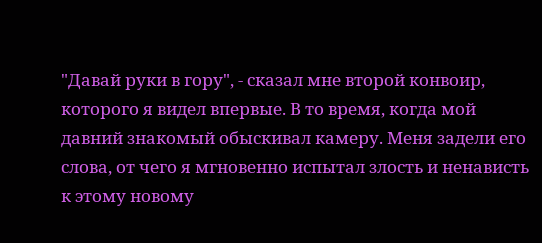"Давай руки в гору", - сказал мне второй конвоир, которого я видел впервые. В то время, когда мой давний знакомый обыскивал камеру. Меня задели его слова, от чего я мгновенно испытал злость и ненависть к этому новому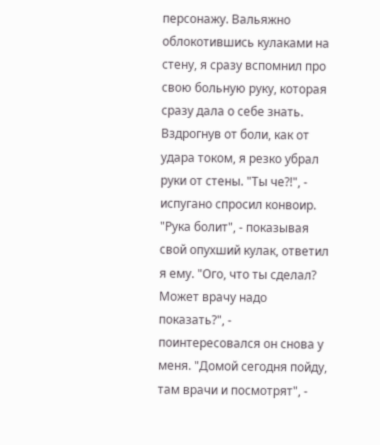персонажу. Вальяжно облокотившись кулаками на стену, я сразу вспомнил про свою больную руку, которая сразу дала о себе знать. Вздрогнув от боли, как от удара током, я резко убрал руки от стены. "Ты че?!", - испугано спросил конвоир. "Рука болит", - показывая свой опухший кулак, ответил я ему. "Ого, что ты сделал? Может врачу надо показать?", - поинтересовался он снова у меня. "Домой сегодня пойду, там врачи и посмотрят", -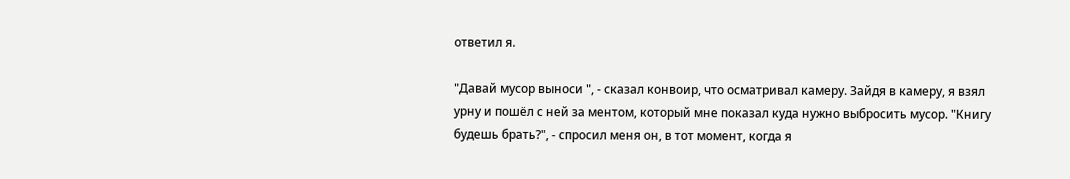ответил я.

"Давай мусор выноси ", - сказал конвоир, что осматривал камеру. Зайдя в камеру, я взял урну и пошёл с ней за ментом, который мне показал куда нужно выбросить мусор. "Книгу будешь брать?", - спросил меня он, в тот момент, когда я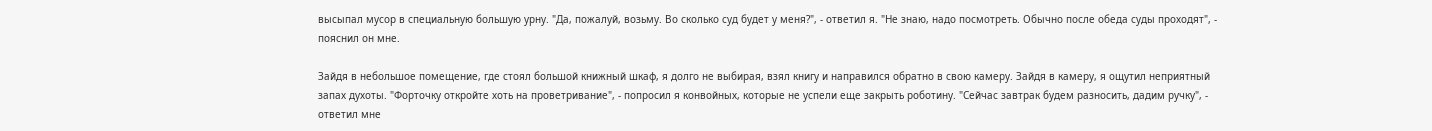высыпал мусор в специальную большую урну. "Да, пожалуй, возьму. Во сколько суд будет у меня?", - ответил я. "Не знаю, надо посмотреть. Обычно после обеда суды проходят", - пояснил он мне.

Зайдя в небольшое помещение, где стоял большой книжный шкаф, я долго не выбирая, взял книгу и направился обратно в свою камеру. Зайдя в камеру, я ощутил неприятный запах духоты. "Форточку откройте хоть на проветривание", - попросил я конвойных, которые не успели еще закрыть роботину. "Сейчас завтрак будем разносить, дадим ручку", - ответил мне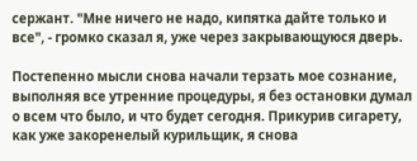сержант. "Мне ничего не надо, кипятка дайте только и все", - громко сказал я, уже через закрывающуюся дверь.

Постепенно мысли снова начали терзать мое сознание, выполняя все утренние процедуры, я без остановки думал о всем что было, и что будет сегодня. Прикурив сигарету, как уже закоренелый курильщик, я снова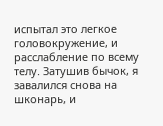испытал это легкое головокружение, и расслабление по всему телу. Затушив бычок, я завалился снова на шконарь, и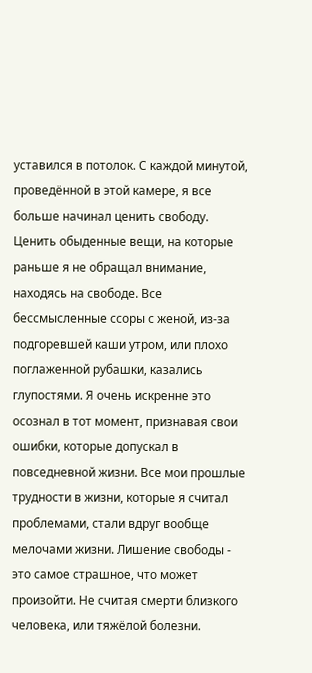уставился в потолок. С каждой минутой, проведённой в этой камере, я все больше начинал ценить свободу. Ценить обыденные вещи, на которые раньше я не обращал внимание, находясь на свободе. Все бессмысленные ссоры с женой, из-за подгоревшей каши утром, или плохо поглаженной рубашки, казались глупостями. Я очень искренне это осознал в тот момент, признавая свои ошибки, которые допускал в повседневной жизни. Все мои прошлые трудности в жизни, которые я считал проблемами, стали вдруг вообще мелочами жизни. Лишение свободы - это самое страшное, что может произойти. Не считая смерти близкого человека, или тяжёлой болезни.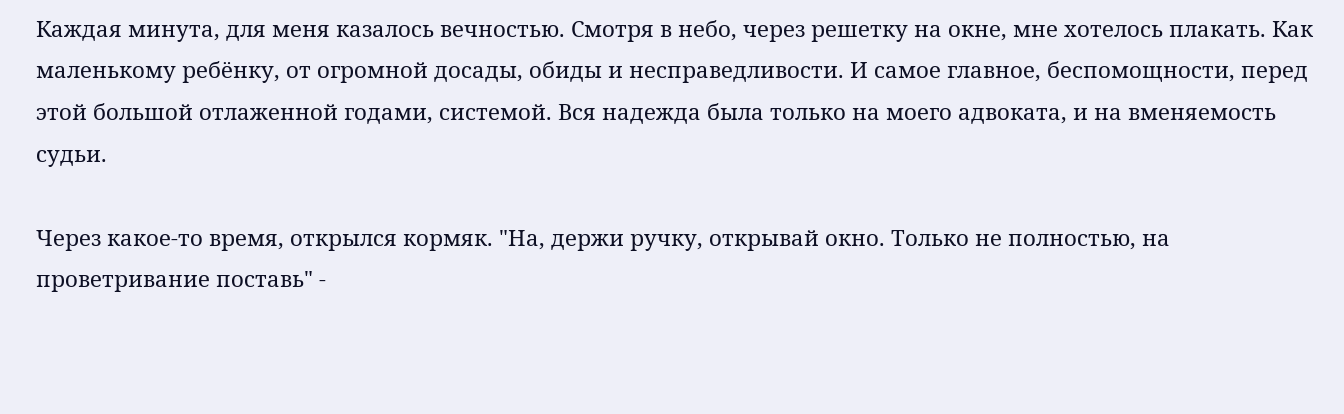Каждая минута, для меня казалось вечностью. Смотря в небо, через решетку на окне, мне хотелось плакать. Как маленькому ребёнку, от огромной досады, обиды и несправедливости. И самое главное, беспомощности, перед этой большой отлаженной годами, системой. Вся надежда была только на моего адвоката, и на вменяемость судьи.

Через какое-то время, открылся кормяк. "На, держи ручку, открывай окно. Только не полностью, на проветривание поставь" -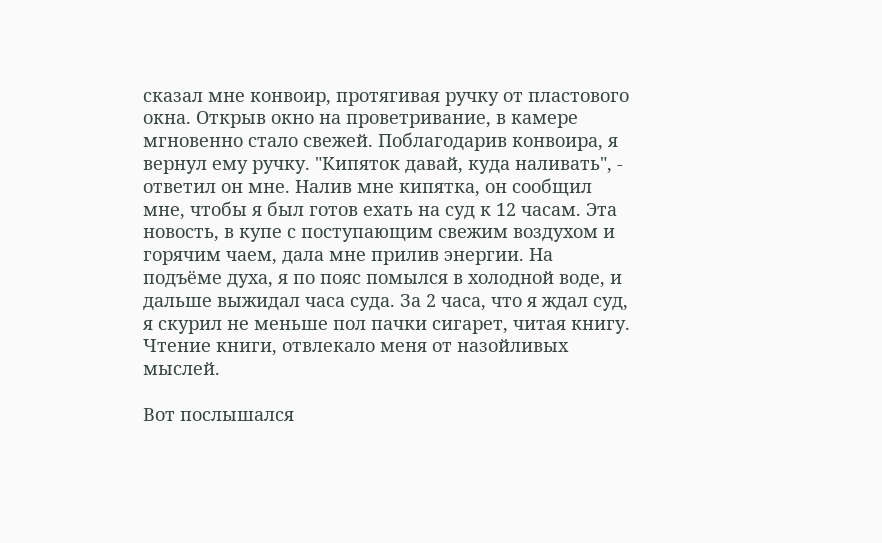сказал мне конвоир, протягивая ручку от пластового окна. Открыв окно на проветривание, в камере мгновенно стало свежей. Поблагодарив конвоира, я вернул ему ручку. "Кипяток давай, куда наливать", - ответил он мне. Налив мне кипятка, он сообщил мне, чтобы я был готов ехать на суд к 12 часам. Эта новость, в купе с поступающим свежим воздухом и горячим чаем, дала мне прилив энергии. На подъёме духа, я по пояс помылся в холодной воде, и дальше выжидал часа суда. За 2 часа, что я ждал суд, я скурил не меньше пол пачки сигарет, читая книгу. Чтение книги, отвлекало меня от назойливых мыслей.

Вот послышался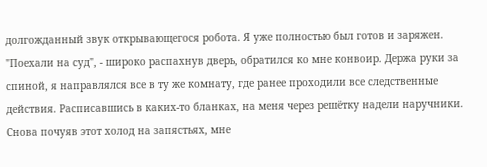долгожданный звук открывающегося робота. Я уже полностью был готов и заряжен. "Поехали на суд", - широко распахнув дверь, обратился ко мне конвоир. Держа руки за спиной, я направлялся все в ту же комнату, где ранее проходили все следственные действия. Расписавшись в каких-то бланках, на меня через решётку надели наручники. Снова почуяв этот холод на запястьях, мне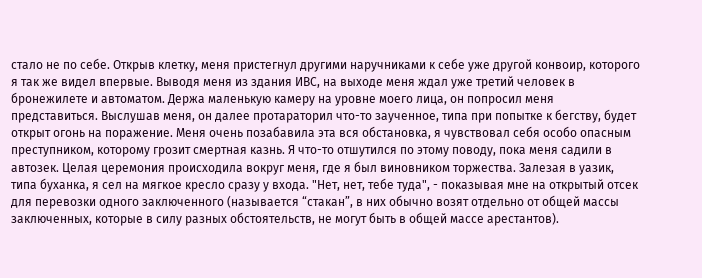стало не по себе. Открыв клетку, меня пристегнул другими наручниками к себе уже другой конвоир, которого я так же видел впервые. Выводя меня из здания ИВС, на выходе меня ждал уже третий человек в бронежилете и автоматом. Держа маленькую камеру на уровне моего лица, он попросил меня представиться. Выслушав меня, он далее протараторил что-то заученное, типа при попытке к бегству, будет открыт огонь на поражение. Меня очень позабавила эта вся обстановка, я чувствовал себя особо опасным преступником, которому грозит смертная казнь. Я что-то отшутился по этому поводу, пока меня садили в автозек. Целая церемония происходила вокруг меня, где я был виновником торжества. Залезая в уазик, типа буханка, я сел на мягкое кресло сразу у входа. "Нет, нет, тебе туда", - показывая мне на открытый отсек для перевозки одного заключенного (называется “стакан”, в них обычно возят отдельно от общей массы заключенных, которые в силу разных обстоятельств, не могут быть в общей массе арестантов).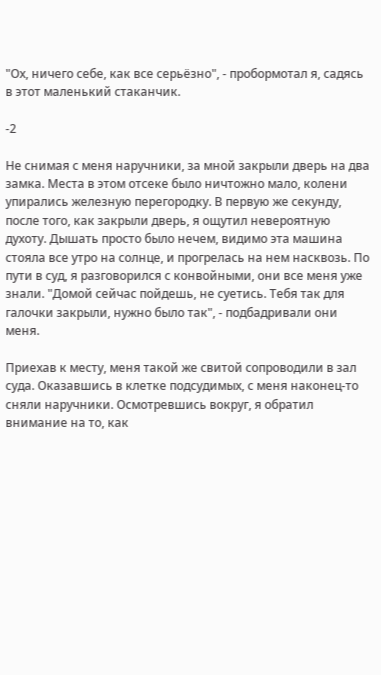"Ох, ничего себе, как все серьёзно", - пробормотал я, садясь в этот маленький стаканчик.

-2

Не снимая с меня наручники, за мной закрыли дверь на два замка. Места в этом отсеке было ничтожно мало, колени упирались железную перегородку. В первую же секунду, после того, как закрыли дверь, я ощутил невероятную духоту. Дышать просто было нечем, видимо эта машина стояла все утро на солнце, и прогрелась на нем насквозь. По пути в суд, я разговорился с конвойными, они все меня уже знали. "Домой сейчас пойдешь, не суетись. Тебя так для галочки закрыли, нужно было так", - подбадривали они меня.

Приехав к месту, меня такой же свитой сопроводили в зал суда. Оказавшись в клетке подсудимых, с меня наконец-то сняли наручники. Осмотревшись вокруг, я обратил внимание на то, как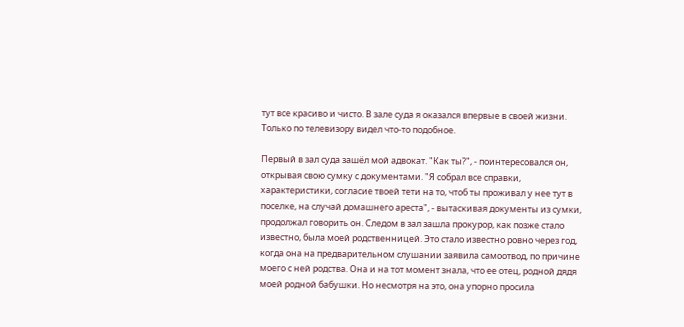тут все красиво и чисто. В зале суда я оказался впервые в своей жизни. Только по телевизору видел что-то подобное.

Первый в зал суда зашёл мой адвокат. "Как ты?", - поинтересовался он, открывая свою сумку с документами. "Я собрал все справки, характеристики, согласие твоей тети на то, чтоб ты проживал у нее тут в поселке, на случай домашнего ареста", - вытаскивая документы из сумки, продолжал говорить он. Следом в зал зашла прокурор, как позже стало известно, была моей родственницей. Это стало известно ровно через год, когда она на предварительном слушании заявила самоотвод, по причине моего с ней родства. Она и на тот момент знала, что ее отец, родной дядя моей родной бабушки. Но несмотря на это, она упорно просила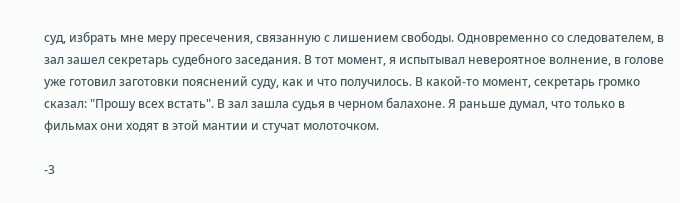суд, избрать мне меру пресечения, связанную с лишением свободы. Одновременно со следователем, в зал зашел секретарь судебного заседания. В тот момент, я испытывал невероятное волнение, в голове уже готовил заготовки пояснений суду, как и что получилось. В какой-то момент, секретарь громко сказал: "Прошу всех встать". В зал зашла судья в черном балахоне. Я раньше думал, что только в фильмах они ходят в этой мантии и стучат молоточком.

-3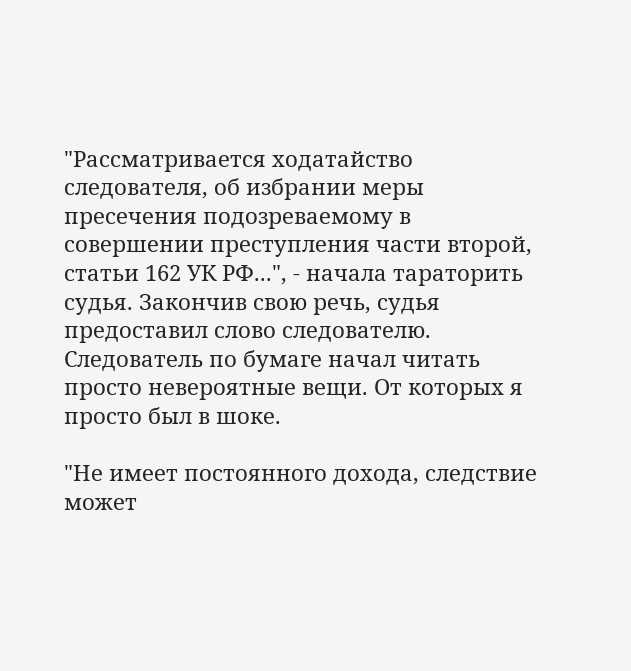"Рассматривается ходатайство следователя, об избрании меры пресечения подозреваемому в совершении преступления части второй, статьи 162 УК РФ...", - начала тараторить судья. Закончив свою речь, судья предоставил слово следователю. Следователь по бумаге начал читать просто невероятные вещи. От которых я просто был в шоке.

"Не имеет постоянного дохода, следствие может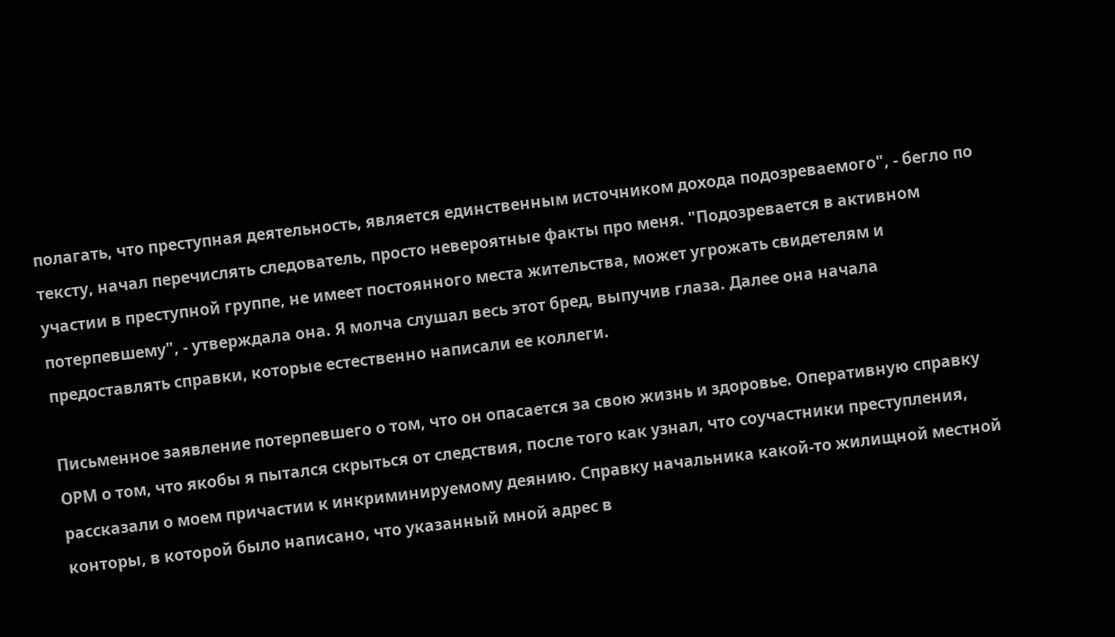полагать, что преступная деятельность, является единственным источником дохода подозреваемого", - бегло по тексту, начал перечислять следователь, просто невероятные факты про меня. "Подозревается в активном участии в преступной группе, не имеет постоянного места жительства, может угрожать свидетелям и потерпевшему", - утверждала она. Я молча слушал весь этот бред, выпучив глаза. Далее она начала предоставлять справки, которые естественно написали ее коллеги.

Письменное заявление потерпевшего о том, что он опасается за свою жизнь и здоровье. Оперативную справку ОРМ о том, что якобы я пытался скрыться от следствия, после того как узнал, что соучастники преступления, рассказали о моем причастии к инкриминируемому деянию. Справку начальника какой-то жилищной местной конторы, в которой было написано, что указанный мной адрес в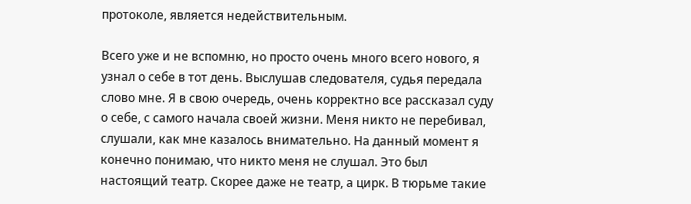протоколе, является недействительным.

Всего уже и не вспомню, но просто очень много всего нового, я узнал о себе в тот день. Выслушав следователя, судья передала слово мне. Я в свою очередь, очень корректно все рассказал суду о себе, с самого начала своей жизни. Меня никто не перебивал, слушали, как мне казалось внимательно. На данный момент я конечно понимаю, что никто меня не слушал. Это был настоящий театр. Скорее даже не театр, а цирк. В тюрьме такие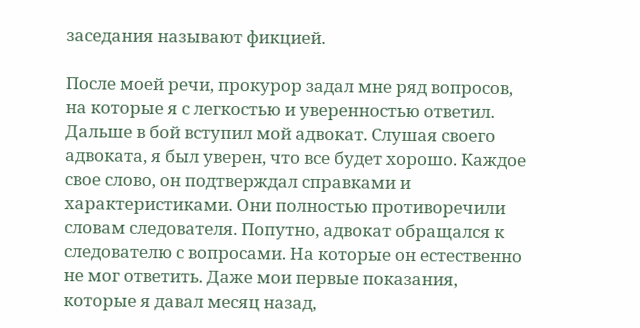заседания называют фикцией.

После моей речи, прокурор задал мне ряд вопросов, на которые я с легкостью и уверенностью ответил. Дальше в бой вступил мой адвокат. Слушая своего адвоката, я был уверен, что все будет хорошо. Каждое свое слово, он подтверждал справками и характеристиками. Они полностью противоречили словам следователя. Попутно, адвокат обращался к следователю с вопросами. На которые он естественно не мог ответить. Даже мои первые показания, которые я давал месяц назад,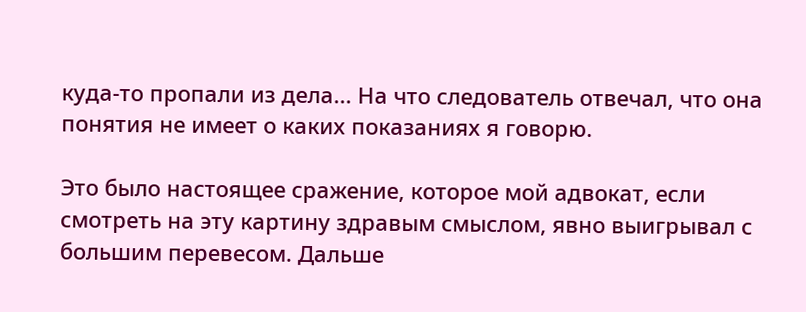куда-то пропали из дела... На что следователь отвечал, что она понятия не имеет о каких показаниях я говорю.

Это было настоящее сражение, которое мой адвокат, если смотреть на эту картину здравым смыслом, явно выигрывал с большим перевесом. Дальше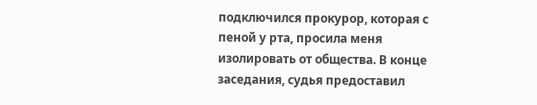подключился прокурор, которая с пеной у рта, просила меня изолировать от общества. В конце заседания, судья предоставил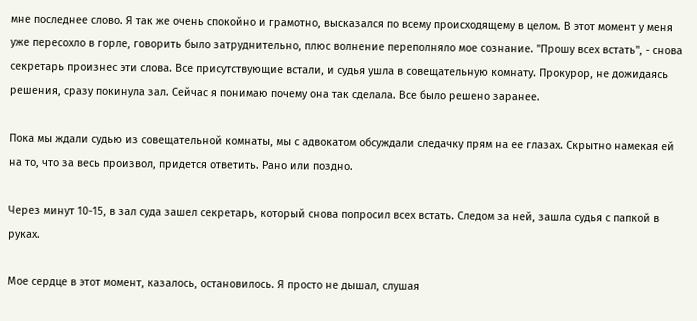мне последнее слово. Я так же очень спокойно и грамотно, высказался по всему происходящему в целом. В этот момент у меня уже пересохло в горле, говорить было затруднительно, плюс волнение переполняло мое сознание. "Прошу всех встать", - снова секретарь произнес эти слова. Все присутствующие встали, и судья ушла в совещательную комнату. Прокурор, не дожидаясь решения, сразу покинула зал. Сейчас я понимаю почему она так сделала. Все было решено заранее.

Пока мы ждали судью из совещательной комнаты, мы с адвокатом обсуждали следачку прям на ее глазах. Скрытно намекая ей на то, что за весь произвол, придется ответить. Рано или поздно.

Через минут 10-15, в зал суда зашел секретарь, который снова попросил всех встать. Следом за ней, зашла судья с папкой в руках.

Мое сердце в этот момент, казалось, остановилось. Я просто не дышал, слушая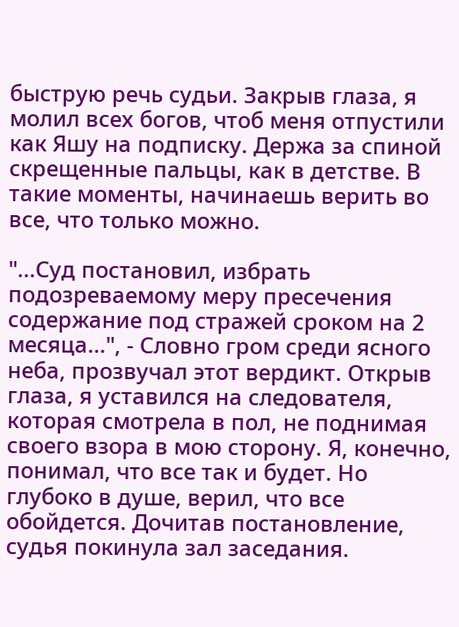быструю речь судьи. Закрыв глаза, я молил всех богов, чтоб меня отпустили как Яшу на подписку. Держа за спиной скрещенные пальцы, как в детстве. В такие моменты, начинаешь верить во все, что только можно.

"...Суд постановил, избрать подозреваемому меру пресечения содержание под стражей сроком на 2 месяца...", - Словно гром среди ясного неба, прозвучал этот вердикт. Открыв глаза, я уставился на следователя, которая смотрела в пол, не поднимая своего взора в мою сторону. Я, конечно, понимал, что все так и будет. Но глубоко в душе, верил, что все обойдется. Дочитав постановление, судья покинула зал заседания.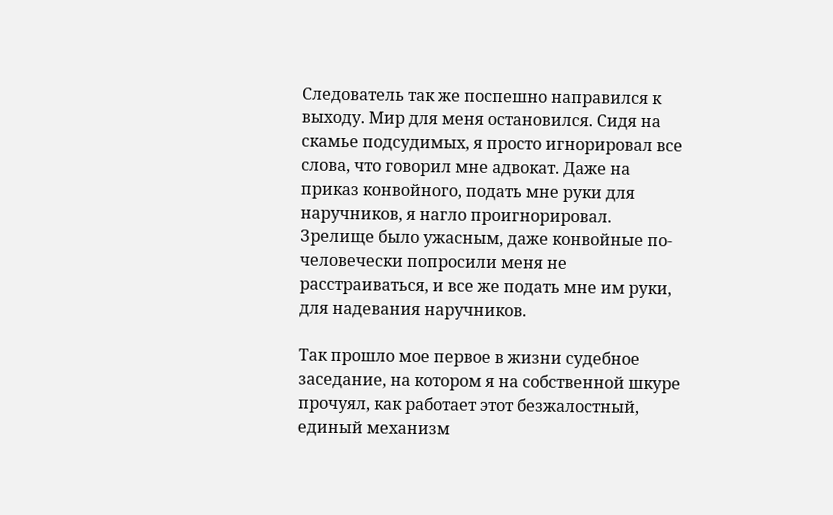Следователь так же поспешно направился к выходу. Мир для меня остановился. Сидя на скамье подсудимых, я просто игнорировал все слова, что говорил мне адвокат. Даже на приказ конвойного, подать мне руки для наручников, я нагло проигнорировал. Зрелище было ужасным, даже конвойные по-человечески попросили меня не расстраиваться, и все же подать мне им руки, для надевания наручников.

Так прошло мое первое в жизни судебное заседание, на котором я на собственной шкуре прочуял, как работает этот безжалостный, единый механизм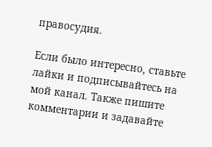правосудия.

Если было интересно, ставьте лайки и подписывайтесь на мой канал. Также пишите комментарии и задавайте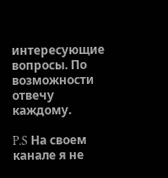интересующие вопросы. По возможности отвечу каждому.

P.S На своем канале я не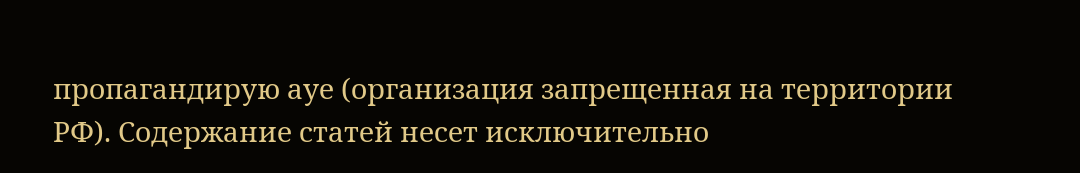пропагандирую ауе (организация запрещенная на территории РФ). Содержание статей несет исключительно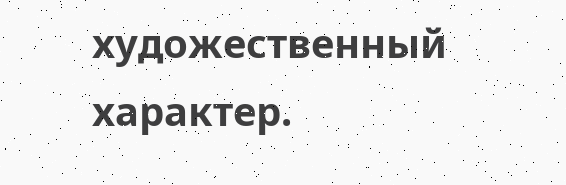художественный характер.